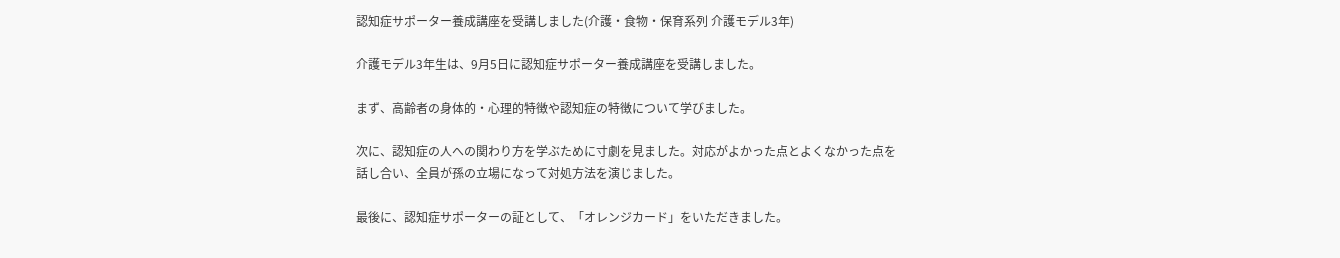認知症サポーター養成講座を受講しました(介護・食物・保育系列 介護モデル3年)

介護モデル3年生は、9月5日に認知症サポーター養成講座を受講しました。

まず、高齢者の身体的・心理的特徴や認知症の特徴について学びました。

次に、認知症の人への関わり方を学ぶために寸劇を見ました。対応がよかった点とよくなかった点を話し合い、全員が孫の立場になって対処方法を演じました。

最後に、認知症サポーターの証として、「オレンジカード」をいただきました。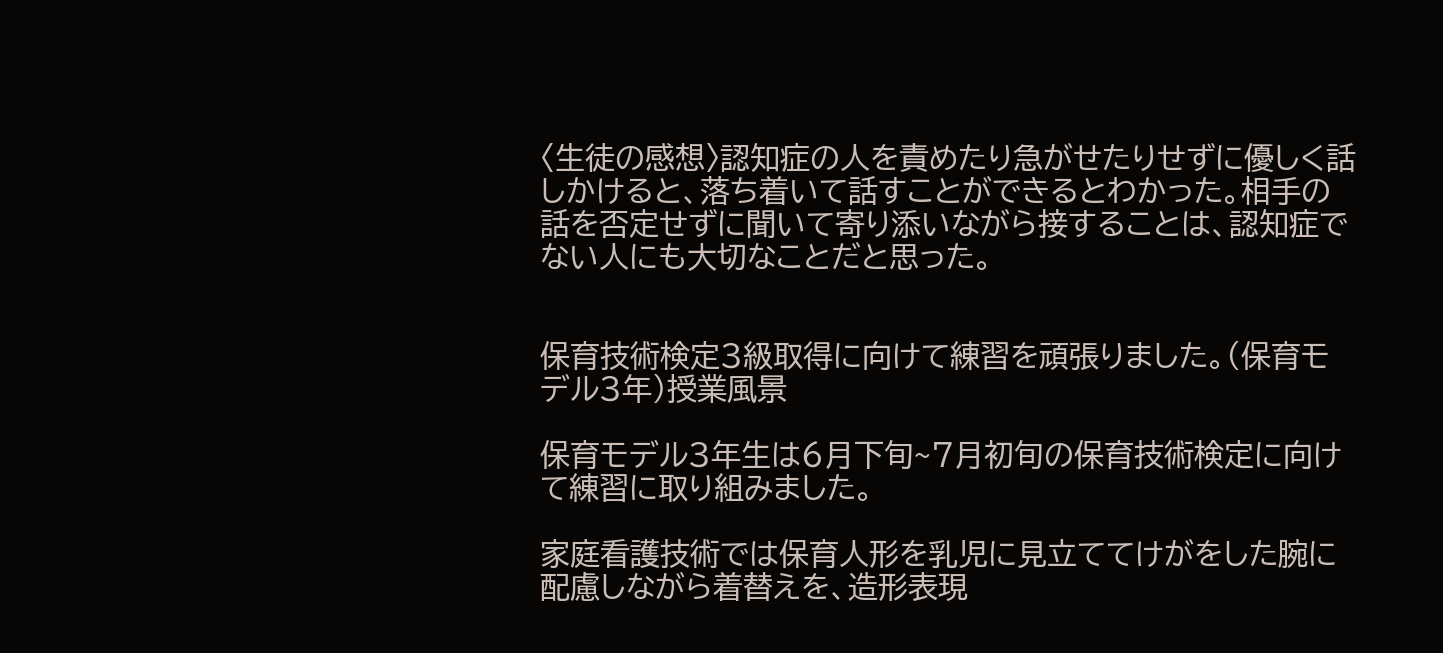〈生徒の感想〉認知症の人を責めたり急がせたりせずに優しく話しかけると、落ち着いて話すことができるとわかった。相手の話を否定せずに聞いて寄り添いながら接することは、認知症でない人にも大切なことだと思った。


保育技術検定3級取得に向けて練習を頑張りました。(保育モデル3年)授業風景

保育モデル3年生は6月下旬~7月初旬の保育技術検定に向けて練習に取り組みました。

家庭看護技術では保育人形を乳児に見立ててけがをした腕に配慮しながら着替えを、造形表現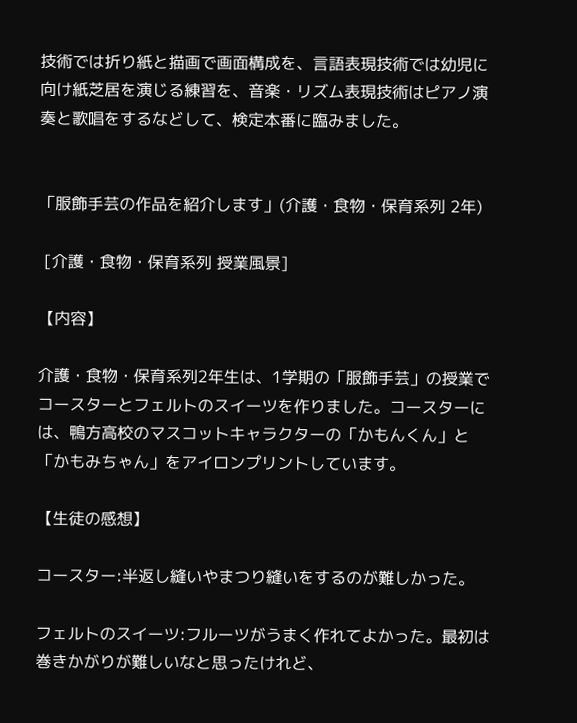技術では折り紙と描画で画面構成を、言語表現技術では幼児に向け紙芝居を演じる練習を、音楽・リズム表現技術はピアノ演奏と歌唱をするなどして、検定本番に臨みました。


「服飾手芸の作品を紹介します」(介護・食物・保育系列 2年)

 [介護・食物・保育系列 授業風景]

【内容】

介護・食物・保育系列2年生は、1学期の「服飾手芸」の授業でコースターとフェルトのスイーツを作りました。コースターには、鴨方高校のマスコットキャラクターの「かもんくん」と「かもみちゃん」をアイロンプリントしています。

【生徒の感想】

コースター:半返し縫いやまつり縫いをするのが難しかった。

フェルトのスイーツ:フルーツがうまく作れてよかった。最初は巻きかがりが難しいなと思ったけれど、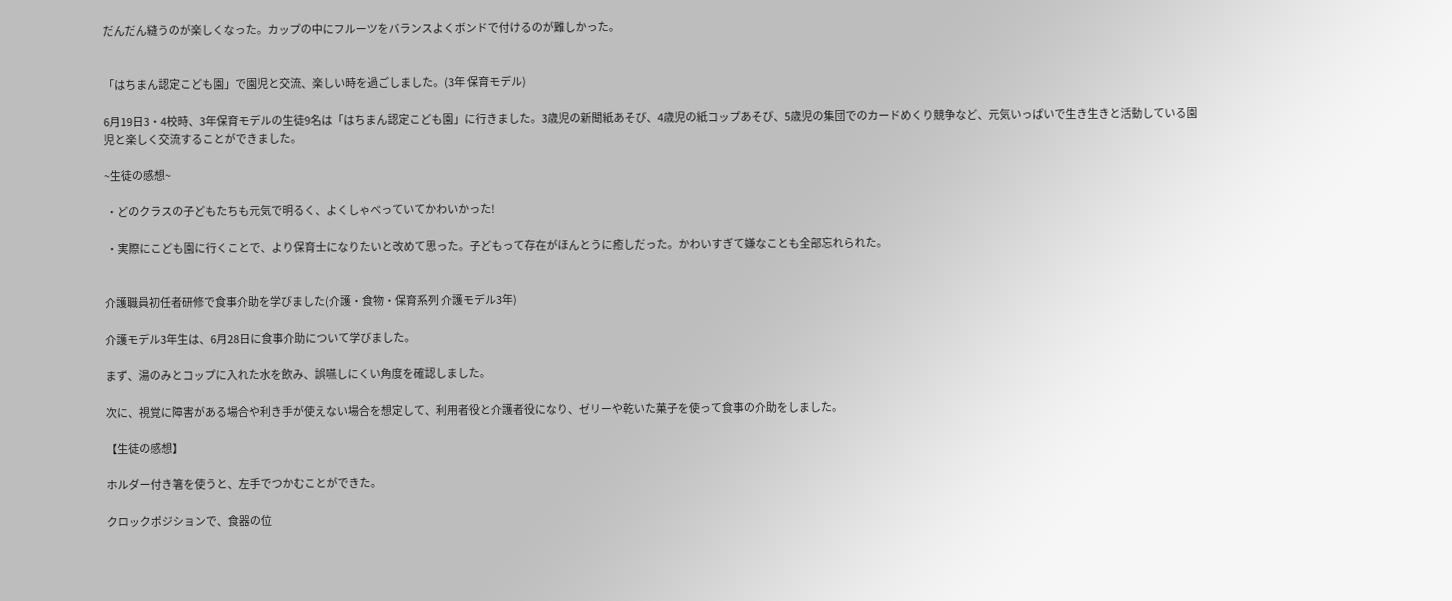だんだん縫うのが楽しくなった。カップの中にフルーツをバランスよくボンドで付けるのが難しかった。


「はちまん認定こども園」で園児と交流、楽しい時を過ごしました。(3年 保育モデル)

6月19日3・4校時、3年保育モデルの生徒9名は「はちまん認定こども園」に行きました。3歳児の新聞紙あそび、4歳児の紙コップあそび、5歳児の集団でのカードめくり競争など、元気いっぱいで生き生きと活動している園児と楽しく交流することができました。

~生徒の感想~

 ・どのクラスの子どもたちも元気で明るく、よくしゃべっていてかわいかった!

 ・実際にこども園に行くことで、より保育士になりたいと改めて思った。子どもって存在がほんとうに癒しだった。かわいすぎて嫌なことも全部忘れられた。


介護職員初任者研修で食事介助を学びました(介護・食物・保育系列 介護モデル3年)

介護モデル3年生は、6月28日に食事介助について学びました。

まず、湯のみとコップに入れた水を飲み、誤嚥しにくい角度を確認しました。

次に、視覚に障害がある場合や利き手が使えない場合を想定して、利用者役と介護者役になり、ゼリーや乾いた菓子を使って食事の介助をしました。

【生徒の感想】

ホルダー付き箸を使うと、左手でつかむことができた。

クロックポジションで、食器の位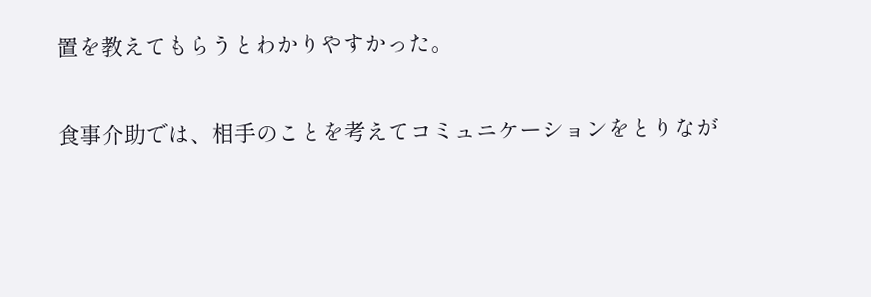置を教えてもらうとわかりやすかった。

食事介助では、相手のことを考えてコミュニケーションをとりなが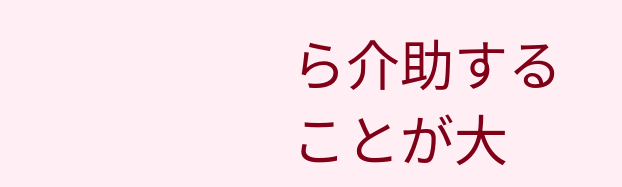ら介助することが大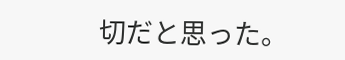切だと思った。